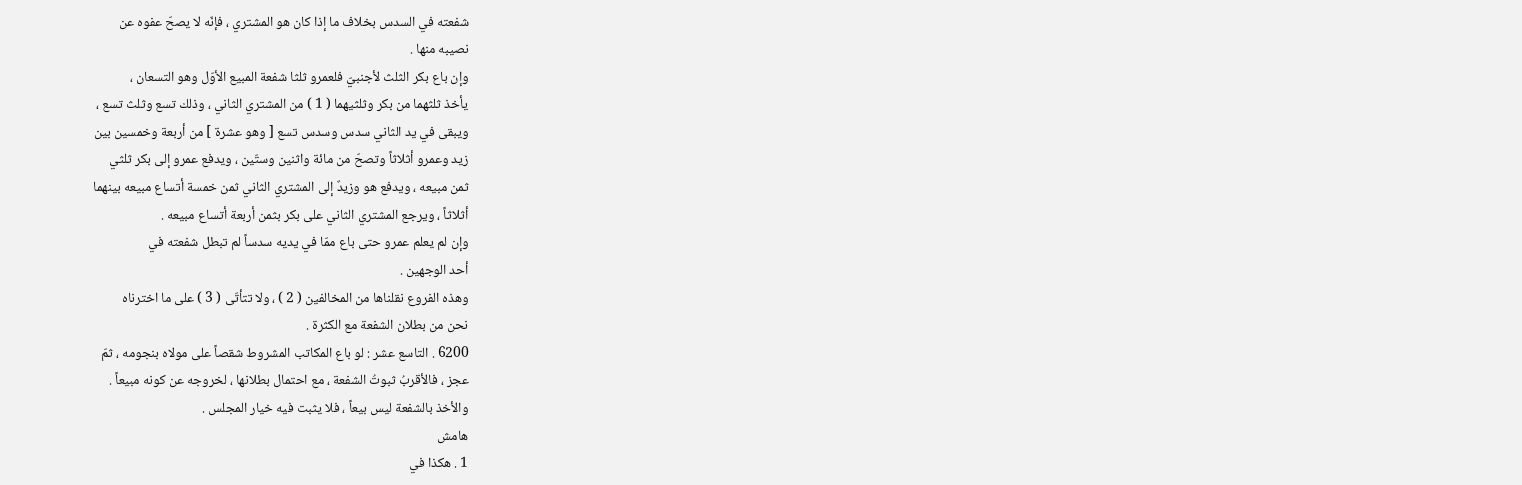شفعته في السدس بخلاف ما إذا كان هو المشتري ، فإنّه لا يصحّ عفوه عن
نصيبه منها .
وإن باع بكر الثلث لأجنبيّ فلعمرو ثلثا شفعة المبيع الأوّل وهو التسعان ،
يأخذ ثلثهما من بكر وثلثيهما ( 1 ) من المشتري الثاني ، وذلك تسع وثلث تسع ،
ويبقى في يد الثاني سدس وسدس تسع [ وهو عشرة ] من أربعة وخمسين بين
زيد وعمرو أثلاثاً وتصحّ من مائة واثنين وستّين ، ويدفع عمرو إلى بكر ثلثي
ثمن مبيعه ، ويدفع هو وزيدٌ إلى المشتري الثاني ثمن خمسة أتساع مبيعه بينهما
أثلاثاً ، ويرجع المشتري الثاني على بكر بثمن أربعة أتساع مبيعه .
وإن لم يعلم عمرو حتى باع ممّا في يديه سدساً لم تبطل شفعته في
أحد الوجهين .
وهذه الفروع نقلناها من المخالفين ( 2 ) ، ولا تتأتّى ( 3 ) على ما اخترناه
نحن من بطلان الشفعة مع الكثرة .
6200 . التاسع عشر : لو باع المكاتب المشروط شقصاً على مولاه بنجومه ، ثمّ
عجز ، فالأقربُ ثبوتُ الشفعة ، مع احتمال بطلانها ، لخروجه عن كونه مبيعاً .
والأخذ بالشفعة ليس بيعاً ، فلا يثبت فيه خيار المجلس .
هامش
1 . هكذا في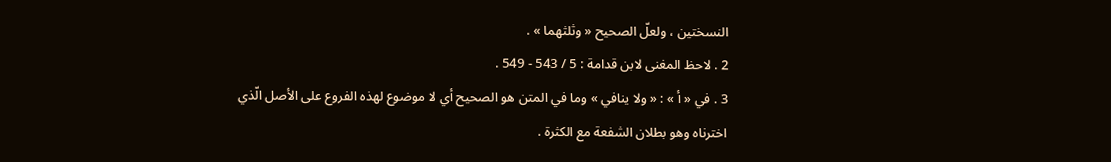النسختين ، ولعلّ الصحيح « وثلثهما » .
2 . لاحظ المغنى لابن قدامة : 5 / 543 - 549 .
3 . في « أ » : « ولا ينافي » وما في المتن هو الصحيح أي لا موضوع لهذه الفروع على الأصل الّذي
اخترناه وهو بطلان الشفعة مع الكثرة .